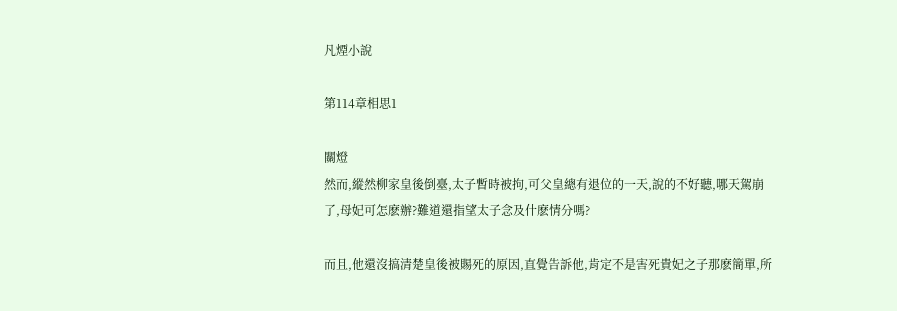凡煙小說

第114章相思1

關燈
然而,縱然柳家皇後倒臺,太子暫時被拘,可父皇總有退位的一天,說的不好聽,哪天駕崩了,母妃可怎麽辦?難道還指望太子念及什麽情分嗎?

而且,他還沒搞清楚皇後被賜死的原因,直覺告訴他,肯定不是害死貴妃之子那麽簡單,所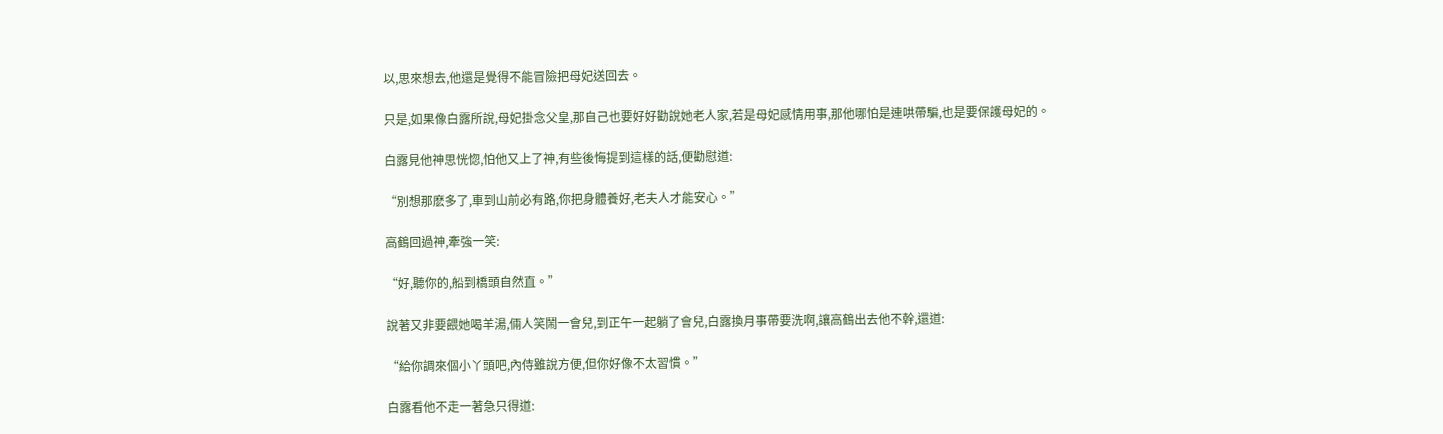以,思來想去,他還是覺得不能冒險把母妃送回去。

只是,如果像白露所說,母妃掛念父皇,那自己也要好好勸說她老人家,若是母妃感情用事,那他哪怕是連哄帶騙,也是要保護母妃的。

白露見他神思恍惚,怕他又上了神,有些後悔提到這樣的話,便勸慰道:

“別想那麽多了,車到山前必有路,你把身體養好,老夫人才能安心。”

高鶴回過神,牽強一笑:

“好,聽你的,船到橋頭自然直。”

說著又非要餵她喝羊湯,倆人笑鬧一會兒,到正午一起躺了會兒,白露換月事帶要洗啊,讓高鶴出去他不幹,還道:

“給你調來個小丫頭吧,內侍雖說方便,但你好像不太習慣。”

白露看他不走一著急只得道: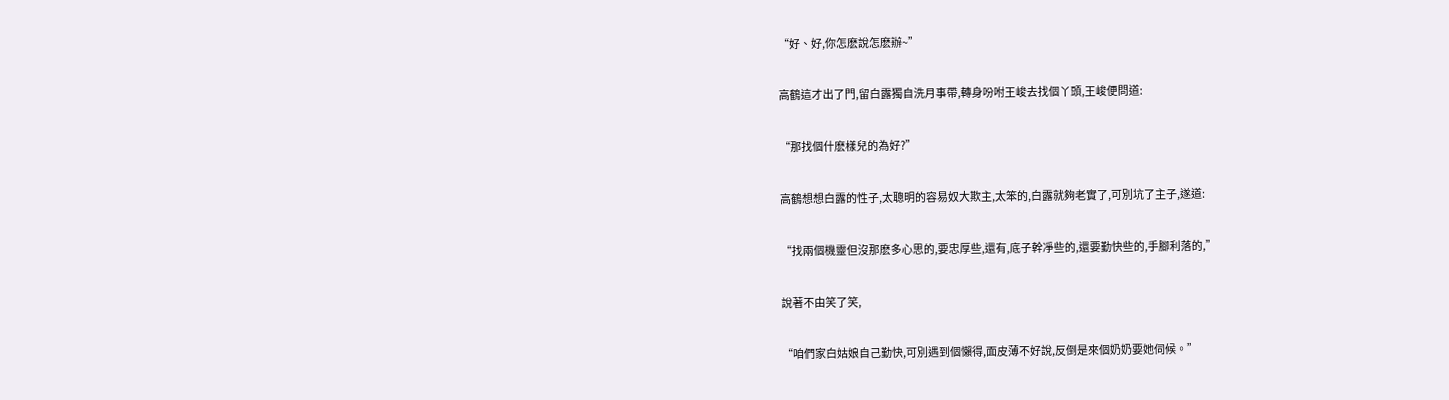“好、好,你怎麽說怎麽辦~”

高鶴這才出了門,留白露獨自洗月事帶,轉身吩咐王峻去找個丫頭,王峻便問道:

“那找個什麽樣兒的為好?”

高鶴想想白露的性子,太聰明的容易奴大欺主,太笨的,白露就夠老實了,可別坑了主子,遂道:

“找兩個機靈但沒那麽多心思的,要忠厚些,還有,底子幹凈些的,還要勤快些的,手腳利落的,”

說著不由笑了笑,

“咱們家白姑娘自己勤快,可別遇到個懶得,面皮薄不好說,反倒是來個奶奶要她伺候。”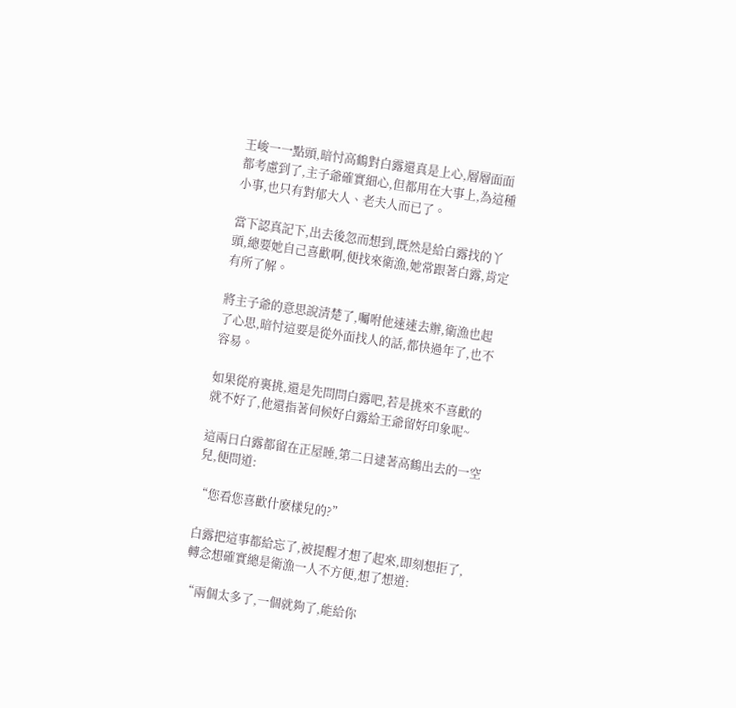王峻一一點頭,暗忖高鶴對白露還真是上心,層層面面都考慮到了,主子爺確實細心,但都用在大事上,為這種小事,也只有對郁大人、老夫人而已了。

當下認真記下,出去後忽而想到,既然是給白露找的丫頭,總要她自己喜歡啊,便找來衛漁,她常跟著白露,肯定有所了解。

將主子爺的意思說清楚了,囑咐他速速去辦,衛漁也起了心思,暗忖這要是從外面找人的話,都快過年了,也不容易。

如果從府裏挑,還是先問問白露吧,若是挑來不喜歡的就不好了,他還指著伺候好白露給王爺留好印象呢~

這兩日白露都留在正屋睡,第二日逮著高鶴出去的一空兒,便問道:

“您看您喜歡什麽樣兒的?”

白露把這事都給忘了,被提醒才想了起來,即刻想拒了,轉念想確實總是衛漁一人不方便,想了想道:

“兩個太多了,一個就夠了,能給你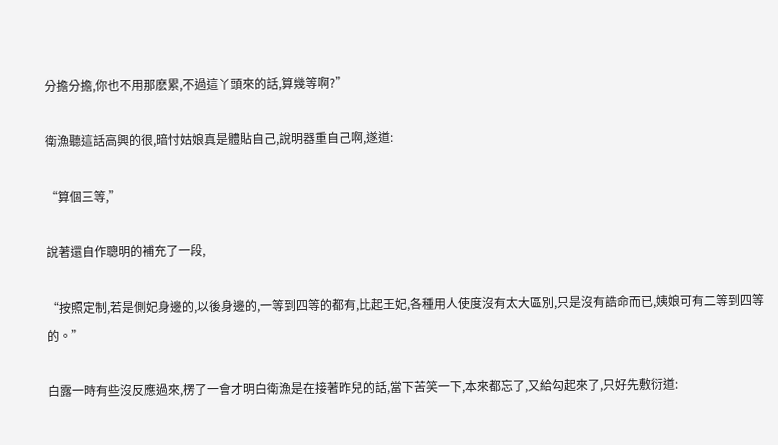分擔分擔,你也不用那麽累,不過這丫頭來的話,算幾等啊?”

衛漁聽這話高興的很,暗忖姑娘真是體貼自己,說明器重自己啊,遂道:

“算個三等,”

說著還自作聰明的補充了一段,

“按照定制,若是側妃身邊的,以後身邊的,一等到四等的都有,比起王妃,各種用人使度沒有太大區別,只是沒有誥命而已,姨娘可有二等到四等的。”

白露一時有些沒反應過來,楞了一會才明白衛漁是在接著昨兒的話,當下苦笑一下,本來都忘了,又給勾起來了,只好先敷衍道: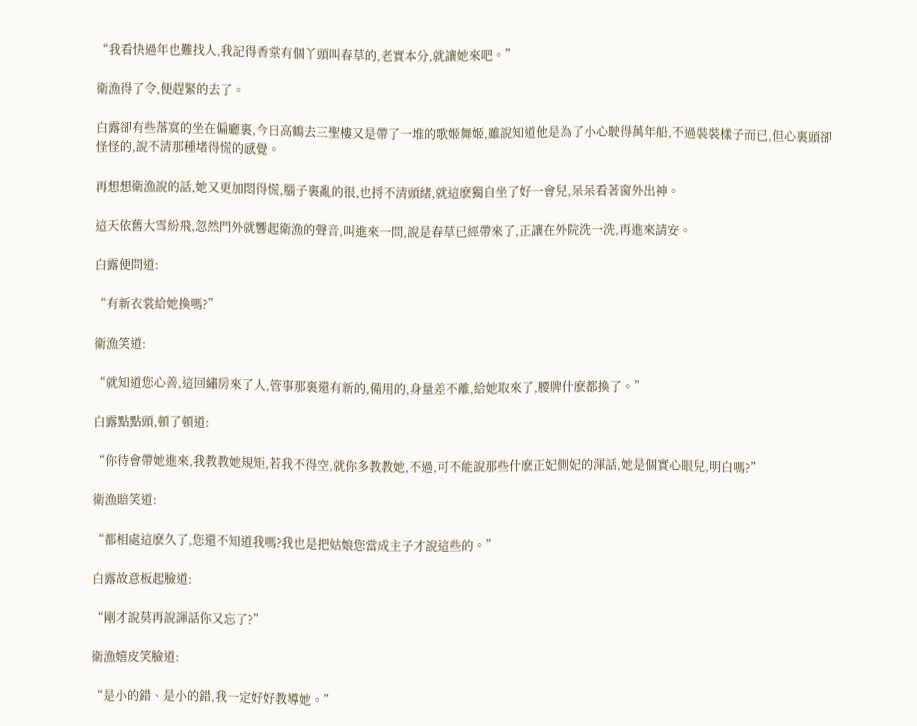“我看快過年也難找人,我記得香棠有個丫頭叫春草的,老實本分,就讓她來吧。”

衛漁得了令,便趕緊的去了。

白露卻有些落寞的坐在偏廳裏,今日高鶴去三聖樓又是帶了一堆的歌姬舞姬,雖說知道他是為了小心駛得萬年船,不過裝裝樣子而已,但心裏頭卻怪怪的,說不清那種堵得慌的感覺。

再想想衛漁說的話,她又更加悶得慌,腦子裏亂的很,也捋不清頭緒,就這麽獨自坐了好一會兒,呆呆看著窗外出神。

這天依舊大雪紛飛,忽然門外就響起衛漁的聲音,叫進來一問,說是春草已經帶來了,正讓在外院洗一洗,再進來請安。

白露便問道:

“有新衣裳給她換嗎?”

衛漁笑道:

“就知道您心善,這回繡房來了人,管事那裏還有新的,備用的,身量差不離,給她取來了,腰牌什麽都換了。”

白露點點頭,頓了頓道:

“你待會帶她進來,我教教她規矩,若我不得空,就你多教教她,不過,可不能說那些什麽正妃側妃的渾話,她是個實心眼兒,明白嗎?”

衛漁賠笑道:

“都相處這麽久了,您還不知道我嗎?我也是把姑娘您當成主子才說這些的。”

白露故意板起臉道:

“剛才說莫再說諢話你又忘了?”

衛漁嬉皮笑臉道:

“是小的錯、是小的錯,我一定好好教導她。”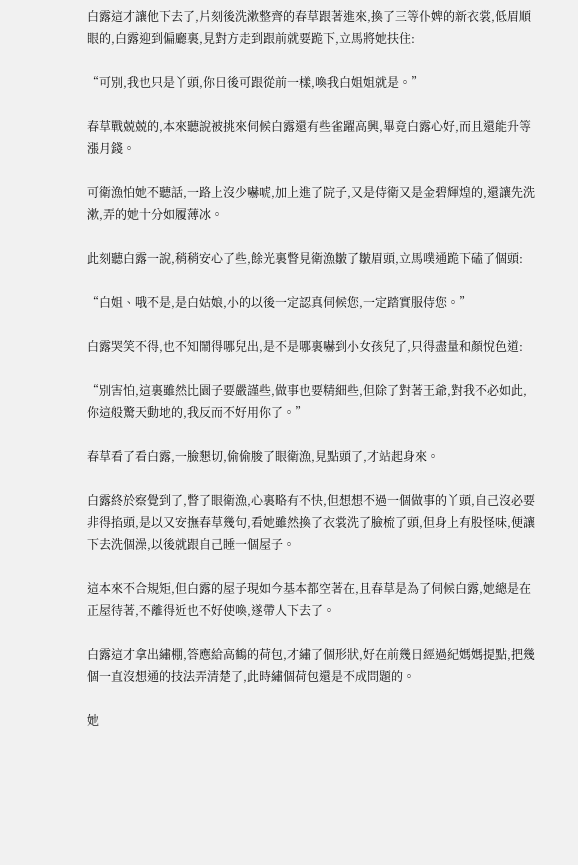白露這才讓他下去了,片刻後洗漱整齊的春草跟著進來,換了三等仆婢的新衣裳,低眉順眼的,白露迎到偏廳裏,見對方走到跟前就要跪下,立馬將她扶住:

“可別,我也只是丫頭,你日後可跟從前一樣,喚我白姐姐就是。”

春草戰兢兢的,本來聽說被挑來伺候白露還有些雀躍高興,畢竟白露心好,而且還能升等漲月錢。

可衛漁怕她不聽話,一路上沒少嚇唬,加上進了院子,又是侍衛又是金碧輝煌的,還讓先洗漱,弄的她十分如履薄冰。

此刻聽白露一說,稍稍安心了些,餘光裏瞥見衛漁皺了皺眉頭,立馬噗通跪下磕了個頭:

“白姐、哦不是,是白姑娘,小的以後一定認真伺候您,一定踏實服侍您。”

白露哭笑不得,也不知鬧得哪兒出,是不是哪裏嚇到小女孩兒了,只得盡量和顏悅色道:

“別害怕,這裏雖然比園子要嚴謹些,做事也要精細些,但除了對著王爺,對我不必如此,你這般驚天動地的,我反而不好用你了。”

春草看了看白露,一臉懇切,偷偷脧了眼衛漁,見點頭了,才站起身來。

白露終於察覺到了,瞥了眼衛漁,心裏略有不快,但想想不過一個做事的丫頭,自己沒必要非得掐頭,是以又安撫春草幾句,看她雖然換了衣裳洗了臉梳了頭,但身上有股怪味,便讓下去洗個澡,以後就跟自己睡一個屋子。

這本來不合規矩,但白露的屋子現如今基本都空著在,且春草是為了伺候白露,她總是在正屋待著,不離得近也不好使喚,遂帶人下去了。

白露這才拿出繡棚,答應給高鶴的荷包,才繡了個形狀,好在前幾日經過紀媽媽提點,把幾個一直沒想通的技法弄清楚了,此時繡個荷包還是不成問題的。

她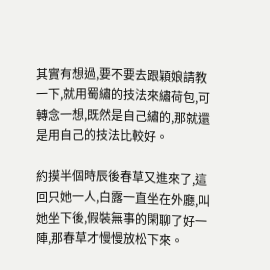其實有想過,要不要去跟穎娘請教一下,就用蜀繡的技法來繡荷包,可轉念一想,既然是自己繡的,那就還是用自己的技法比較好。

約摸半個時辰後春草又進來了,這回只她一人,白露一直坐在外廳,叫她坐下後,假裝無事的閑聊了好一陣,那春草才慢慢放松下來。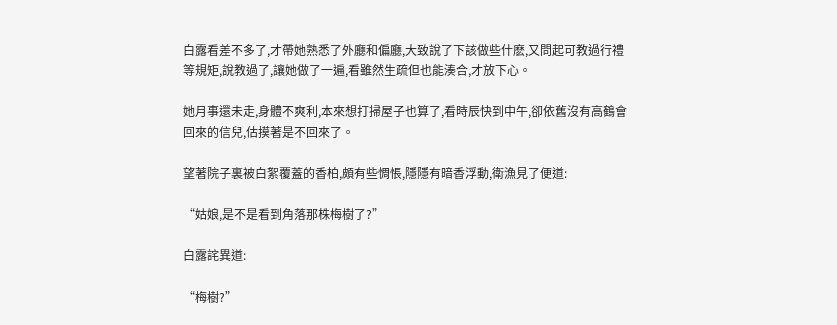白露看差不多了,才帶她熟悉了外廳和偏廳,大致說了下該做些什麽,又問起可教過行禮等規矩,說教過了,讓她做了一遍,看雖然生疏但也能湊合,才放下心。

她月事還未走,身體不爽利,本來想打掃屋子也算了,看時辰快到中午,卻依舊沒有高鶴會回來的信兒,估摸著是不回來了。

望著院子裏被白絮覆蓋的香柏,頗有些惆悵,隱隱有暗香浮動,衛漁見了便道:

“姑娘,是不是看到角落那株梅樹了?”

白露詫異道:

“梅樹?”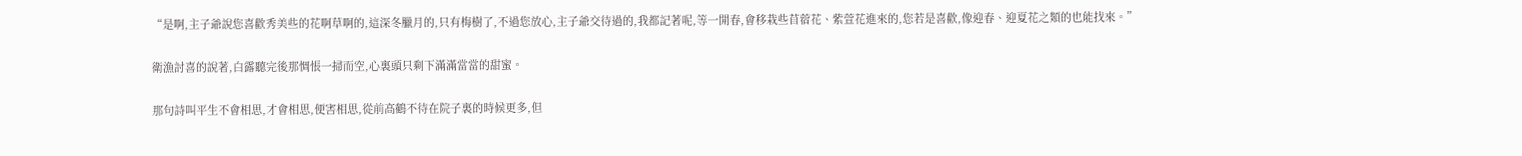“是啊,主子爺說您喜歡秀美些的花啊草啊的,這深冬臘月的,只有梅樹了,不過您放心,主子爺交待過的,我都記著呢,等一開春,會移栽些苜蓿花、紫萱花進來的,您若是喜歡,像迎春、迎夏花之類的也能找來。”

衛漁討喜的說著,白露聽完後那惆悵一掃而空,心裏頭只剩下滿滿當當的甜蜜。

那句詩叫平生不會相思,才會相思,便害相思,從前高鶴不待在院子裏的時候更多,但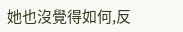她也沒覺得如何,反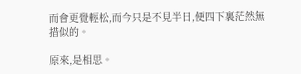而會更覺輕松,而今只是不見半日,便四下裏茫然無措似的。

原來,是相思。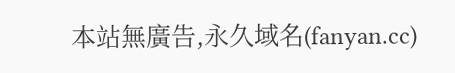本站無廣告,永久域名(fanyan.cc)